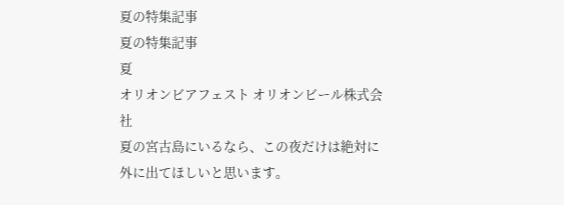夏の特集記事
夏の特集記事
夏
オリオンビアフェスト オリオンビール株式会社
夏の宮古島にいるなら、この夜だけは絶対に外に出てほしいと思います。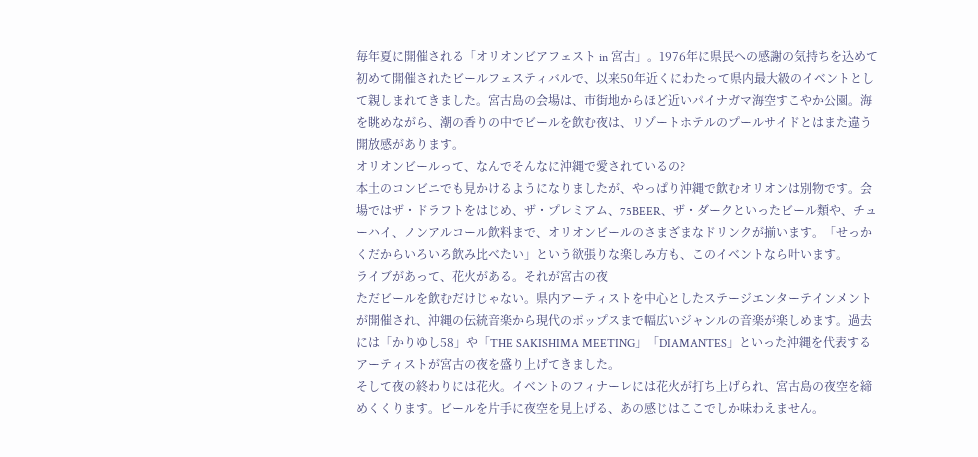毎年夏に開催される「オリオンビアフェスト in 宮古」。1976年に県民への感謝の気持ちを込めて初めて開催されたビールフェスティバルで、以来50年近くにわたって県内最大級のイベントとして親しまれてきました。宮古島の会場は、市街地からほど近いパイナガマ海空すこやか公園。海を眺めながら、潮の香りの中でビールを飲む夜は、リゾートホテルのプールサイドとはまた違う開放感があります。
オリオンビールって、なんでそんなに沖縄で愛されているの?
本土のコンビニでも見かけるようになりましたが、やっぱり沖縄で飲むオリオンは別物です。会場ではザ・ドラフトをはじめ、ザ・プレミアム、75BEER、ザ・ダークといったビール類や、チューハイ、ノンアルコール飲料まで、オリオンビールのさまざまなドリンクが揃います。「せっかくだからいろいろ飲み比べたい」という欲張りな楽しみ方も、このイベントなら叶います。
ライブがあって、花火がある。それが宮古の夜
ただビールを飲むだけじゃない。県内アーティストを中心としたステージエンターテインメントが開催され、沖縄の伝統音楽から現代のポップスまで幅広いジャンルの音楽が楽しめます。過去には「かりゆし58」や「THE SAKISHIMA MEETING」「DIAMANTES」といった沖縄を代表するアーティストが宮古の夜を盛り上げてきました。
そして夜の終わりには花火。イベントのフィナーレには花火が打ち上げられ、宮古島の夜空を締めくくります。ビールを片手に夜空を見上げる、あの感じはここでしか味わえません。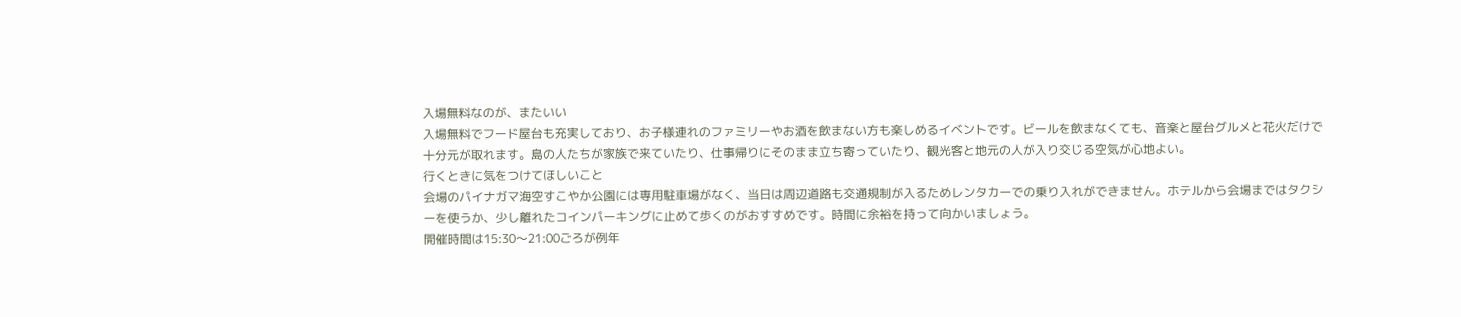入場無料なのが、またいい
入場無料でフード屋台も充実しており、お子様連れのファミリーやお酒を飲まない方も楽しめるイベントです。ビールを飲まなくても、音楽と屋台グルメと花火だけで十分元が取れます。島の人たちが家族で来ていたり、仕事帰りにそのまま立ち寄っていたり、観光客と地元の人が入り交じる空気が心地よい。
行くときに気をつけてほしいこと
会場のパイナガマ海空すこやか公園には専用駐車場がなく、当日は周辺道路も交通規制が入るためレンタカーでの乗り入れができません。ホテルから会場まではタクシーを使うか、少し離れたコインパーキングに止めて歩くのがおすすめです。時間に余裕を持って向かいましょう。
開催時間は15:30〜21:00ごろが例年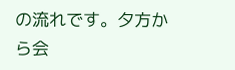の流れです。夕方から会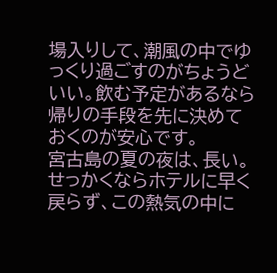場入りして、潮風の中でゆっくり過ごすのがちょうどいい。飲む予定があるなら帰りの手段を先に決めておくのが安心です。
宮古島の夏の夜は、長い。せっかくならホテルに早く戻らず、この熱気の中に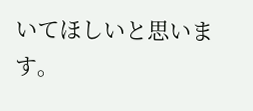いてほしいと思います。